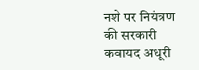नशे पर नियंत्रण की सरकारी कवायद अधूरी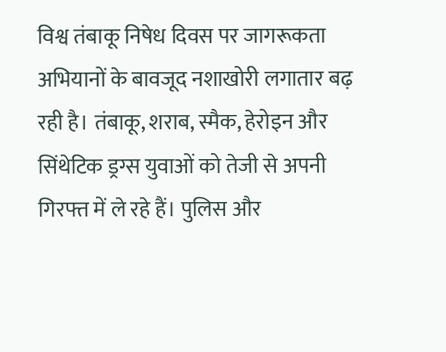विश्व तंबाकू निषेध दिवस पर जागरूकता अभियानों के बावजूद नशाखोरी लगातार बढ़ रही है। तंबाकू, शराब, स्मैक, हेरोइन और सिंथेटिक ड्रग्स युवाओं को तेजी से अपनी गिरफ्त में ले रहे हैं। पुलिस और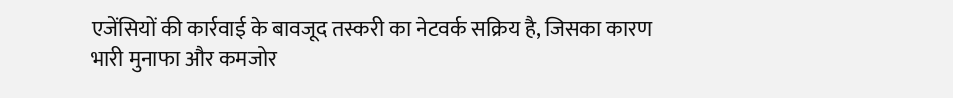एजेंसियों की कार्रवाई के बावजूद तस्करी का नेटवर्क सक्रिय है, जिसका कारण भारी मुनाफा और कमजोर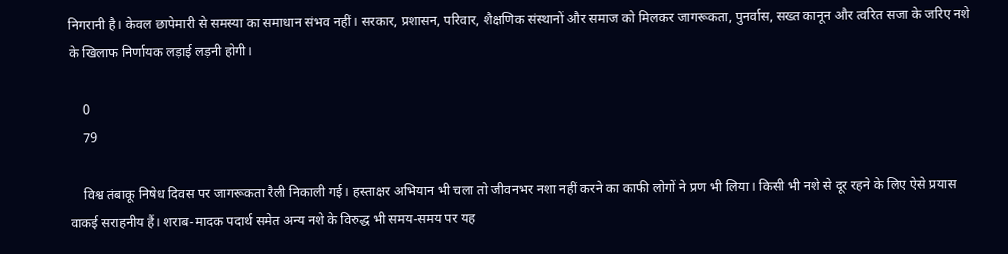निगरानी है। केवल छापेमारी से समस्या का समाधान संभव नहीं। सरकार, प्रशासन, परिवार, शैक्षणिक संस्थानों और समाज को मिलकर जागरूकता, पुनर्वास, सख्त कानून और त्वरित सजा के जरिए नशे के खिलाफ निर्णायक लड़ाई लड़नी होगी।

    0
    79

    विश्व तंबाकू निषेध दिवस पर जागरूकता रैली निकाली गई। हस्ताक्षर अभियान भी चला तो जीवनभर नशा नहीं करने का काफी लोगों ने प्रण भी लिया। किसी भी नशे से दूर रहने के लिए ऐसे प्रयास वाकई सराहनीय हैं। शराब-मादक पदार्थ समेत अन्य नशे के विरुद्ध भी समय-समय पर यह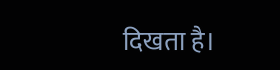दिखता है।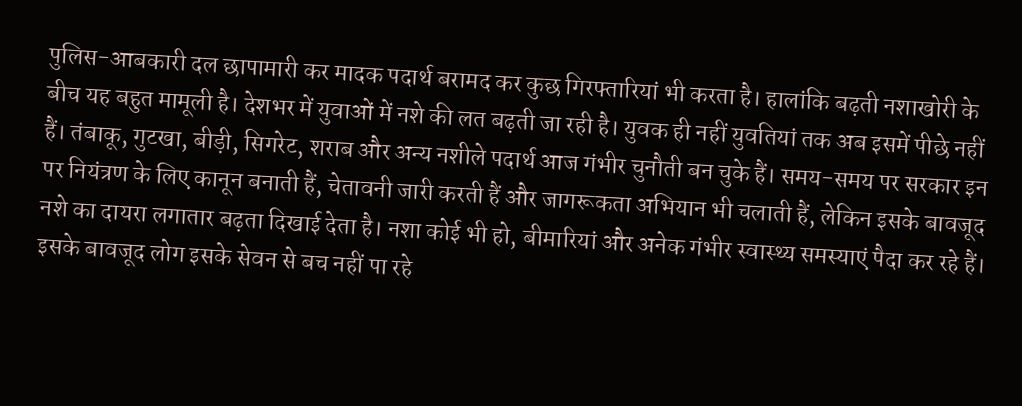पुलिस-आबकारी दल छापामारी कर मादक पदार्थ बरामद कर कुछ गिरफ्तारियां भी करता है। हालांकि बढ़ती नशाखोरी के बीच यह बहुत मामूली है। देशभर में युवाओं में नशे की लत बढ़ती जा रही है। युवक ही नहीं युवतियां तक अब इसमें पीछे नहीं हैं। तंबाकू, गुटखा, बीड़ी, सिगरेट, शराब और अन्य नशीले पदार्थ आज गंभीर चुनौती बन चुके हैं। समय-समय पर सरकार इन पर नियंत्रण के लिए कानून बनाती हैं, चेतावनी जारी करती हैं और जागरूकता अभियान भी चलाती हैं, लेकिन इसके बावजूद नशे का दायरा लगातार बढ़ता दिखाई देता है। नशा कोई भी हो, बीमारियां और अनेक गंभीर स्वास्थ्य समस्याएं पैदा कर रहे हैं। इसके बावजूद लोग इसके सेवन से बच नहीं पा रहे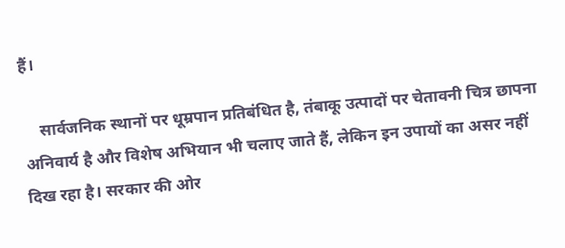हैं।

    सार्वजनिक स्थानों पर धूम्रपान प्रतिबंधित है, तंबाकू उत्पादों पर चेतावनी चित्र छापना अनिवार्य है और विशेष अभियान भी चलाए जाते हैं, लेकिन इन उपायों का असर नहीं दिख रहा है। सरकार की ओर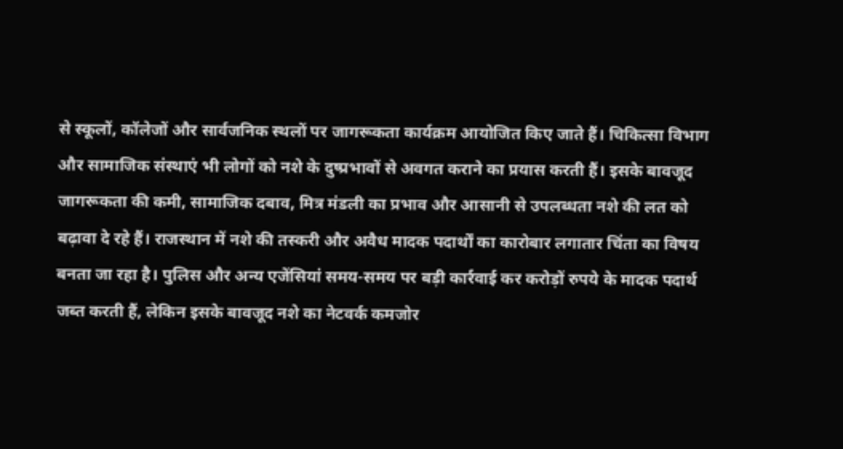से स्कूलों, कॉलेजों और सार्वजनिक स्थलों पर जागरूकता कार्यक्रम आयोजित किए जाते हैं। चिकित्सा विभाग और सामाजिक संस्थाएं भी लोगों को नशे के दुष्प्रभावों से अवगत कराने का प्रयास करती हैं। इसके बावजूद जागरूकता की कमी, सामाजिक दबाव, मित्र मंडली का प्रभाव और आसानी से उपलब्धता नशे की लत को बढ़ावा दे रहे हैं। राजस्थान में नशे की तस्करी और अवैध मादक पदार्थों का कारोबार लगातार चिंता का विषय बनता जा रहा है। पुलिस और अन्य एजेंसियां समय-समय पर बड़ी कार्रवाई कर करोड़ों रुपये के मादक पदार्थ जब्त करती हैं, लेकिन इसके बावजूद नशे का नेटवर्क कमजोर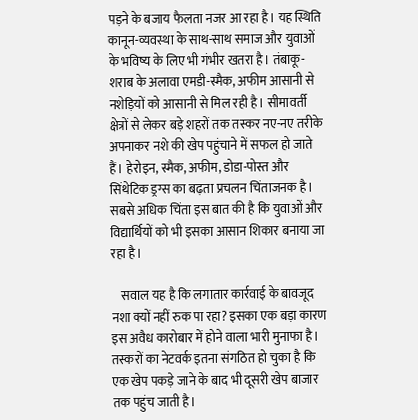पड़ने के बजाय फैलता नजर आ रहा है। यह स्थिति कानून-व्यवस्था के साथ-साथ समाज और युवाओं के भविष्य के लिए भी गंभीर खतरा है। तंबाकू-शराब के अलावा एमडी-स्मैक, अफीम आसानी से नशेड़ियों को आसानी से मिल रही है। सीमावर्ती क्षेत्रों से लेकर बड़े शहरों तक तस्कर नए-नए तरीके अपनाकर नशे की खेप पहुंचाने में सफल हो जाते हैं। हेरोइन, स्मैक, अफीम, डोडा-पोस्त और सिंथेटिक ड्रग्स का बढ़ता प्रचलन चिंताजनक है। सबसे अधिक चिंता इस बात की है कि युवाओं और विद्यार्थियों को भी इसका आसान शिकार बनाया जा रहा है।

    सवाल यह है कि लगातार कार्रवाई के बावजूद नशा क्यों नहीं रुक पा रहा? इसका एक बड़ा कारण इस अवैध कारोबार में होने वाला भारी मुनाफा है। तस्करों का नेटवर्क इतना संगठित हो चुका है कि एक खेप पकड़े जाने के बाद भी दूसरी खेप बाजार तक पहुंच जाती है।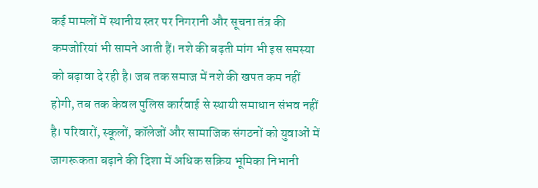कई मामलों में स्थानीय स्तर पर निगरानी और सूचना तंत्र की कमजोरियां भी सामने आती हैं। नशे की बढ़ती मांग भी इस समस्या को बढ़ावा दे रही है। जब तक समाज में नशे की खपत कम नहीं होगी, तब तक केवल पुलिस कार्रवाई से स्थायी समाधान संभव नहीं है। परिवारों, स्कूलों, कॉलेजों और सामाजिक संगठनों को युवाओं में जागरूकता बढ़ाने की दिशा में अधिक सक्रिय भूमिका निभानी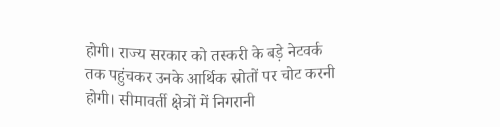होगी। राज्य सरकार को तस्करी के बड़े नेटवर्क तक पहुंचकर उनके आर्थिक स्रोतों पर चोट करनी होगी। सीमावर्ती क्षेत्रों में निगरानी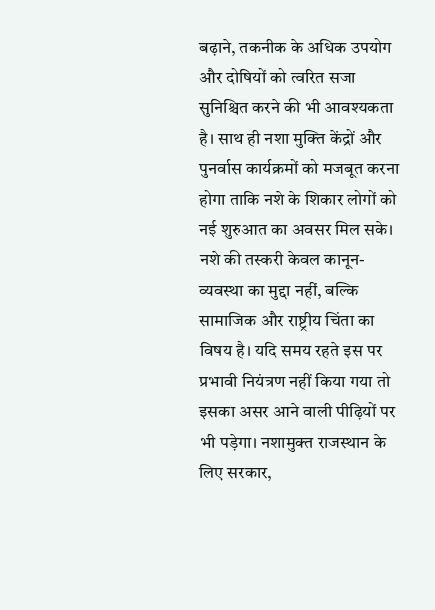बढ़ाने, तकनीक के अधिक उपयोग और दोषियों को त्वरित सजा सुनिश्चित करने की भी आवश्यकता है। साथ ही नशा मुक्ति केंद्रों और पुनर्वास कार्यक्रमों को मजबूत करना होगा ताकि नशे के शिकार लोगों को नई शुरुआत का अवसर मिल सके। नशे की तस्करी केवल कानून-व्यवस्था का मुद्दा नहीं, बल्कि सामाजिक और राष्ट्रीय चिंता का विषय है। यदि समय रहते इस पर प्रभावी नियंत्रण नहीं किया गया तो इसका असर आने वाली पीढ़ियों पर भी पड़ेगा। नशामुक्त राजस्थान के लिए सरकार,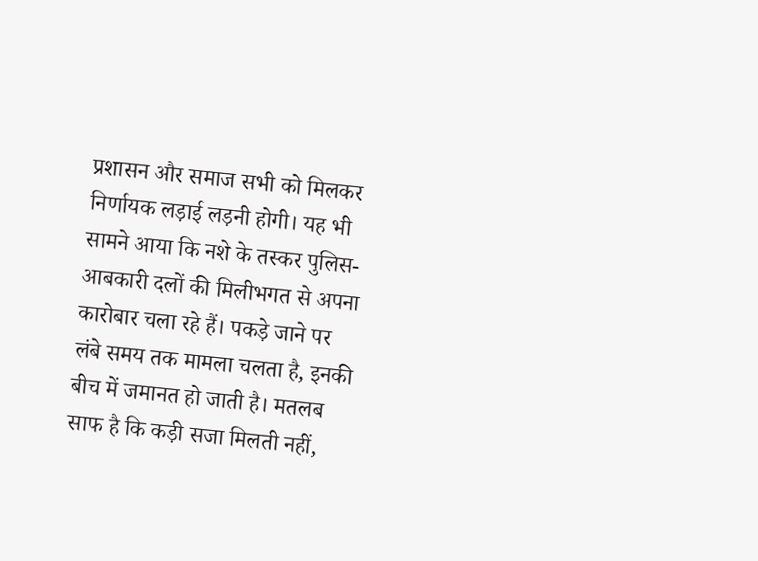प्रशासन और समाज सभी को मिलकर निर्णायक लड़ाई लड़नी होगी। यह भी सामने आया कि नशे के तस्कर पुलिस-आबकारी दलों की मिलीभगत से अपना कारोबार चला रहे हैं। पकड़े जाने पर लंबे समय तक मामला चलता है, इनकी बीच में जमानत हो जाती है। मतलब साफ है कि कड़ी सजा मिलती नहीं,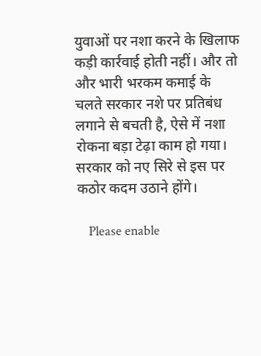युवाओं पर नशा करने के खिलाफ कड़ी कार्रवाई होती नहीं। और तो और भारी भरकम कमाई के चलते सरकार नशे पर प्रतिबंध लगाने से बचती है, ऐसे में नशा रोकना बड़ा टेढ़ा काम हो गया। सरकार को नए सिरे से इस पर कठोर कदम उठाने होंगे।

    Please enable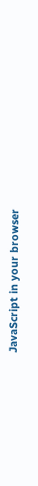JavaScript in your browser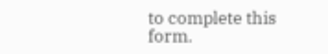to complete this form.